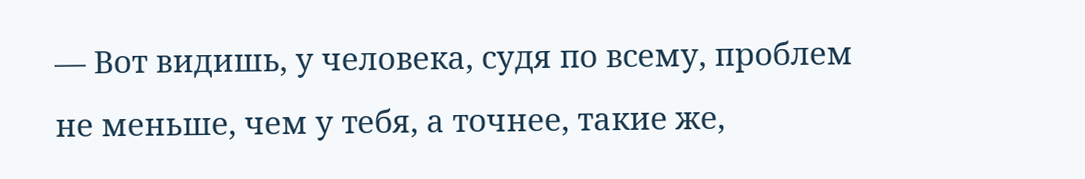— Вот видишь, у человека, судя по всему, проблем не меньше, чем у тебя, а точнее, такие же,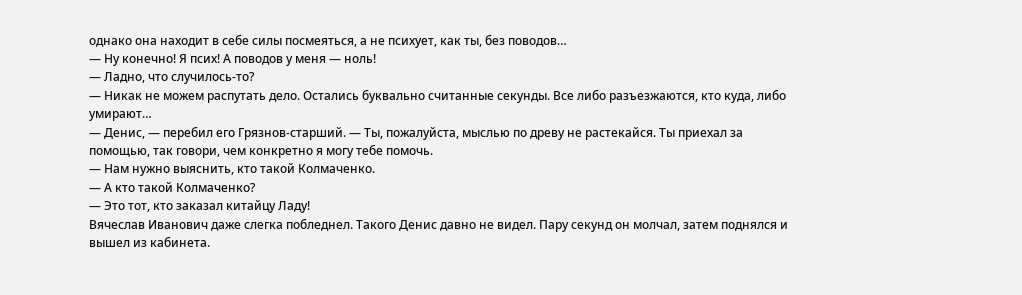однако она находит в себе силы посмеяться, а не психует, как ты, без поводов…
— Ну конечно! Я псих! А поводов у меня — ноль!
— Ладно, что случилось-то?
— Никак не можем распутать дело. Остались буквально считанные секунды. Все либо разъезжаются, кто куда, либо умирают…
— Денис, — перебил его Грязнов-старший. — Ты, пожалуйста, мыслью по древу не растекайся. Ты приехал за помощью, так говори, чем конкретно я могу тебе помочь.
— Нам нужно выяснить, кто такой Колмаченко.
— А кто такой Колмаченко?
— Это тот, кто заказал китайцу Ладу!
Вячеслав Иванович даже слегка побледнел. Такого Денис давно не видел. Пару секунд он молчал, затем поднялся и вышел из кабинета.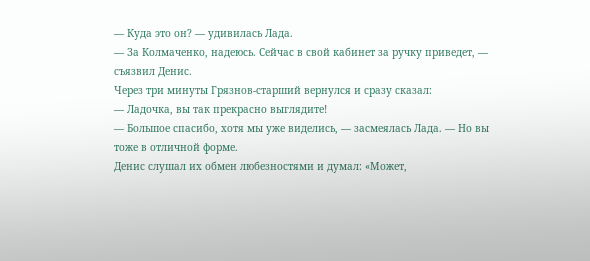— Куда это он? — удивилась Лада.
— За Колмаченко, надеюсь. Сейчас в свой кабинет за ручку приведет, — съязвил Денис.
Через три минуты Грязнов-старший вернулся и сразу сказал:
— Ладочка, вы так прекрасно выглядите!
— Большое спасибо, хотя мы уже виделись, — засмеялась Лада. — Но вы тоже в отличной форме.
Денис слушал их обмен любезностями и думал: «Может,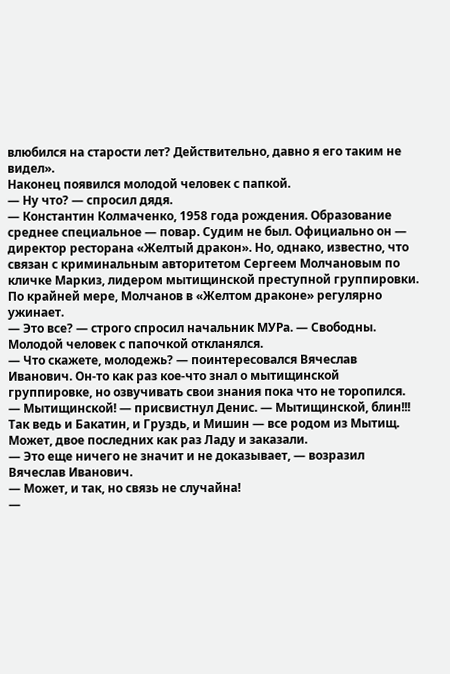влюбился на старости лет? Действительно, давно я его таким не видел».
Наконец появился молодой человек с папкой.
— Ну что? — спросил дядя.
— Константин Колмаченко, 1958 года рождения. Образование среднее специальное — повар. Судим не был. Официально он — директор ресторана «Желтый дракон». Но, однако, известно, что связан с криминальным авторитетом Сергеем Молчановым по кличке Маркиз, лидером мытищинской преступной группировки. По крайней мере, Молчанов в «Желтом драконе» регулярно ужинает.
— Это все? — строго спросил начальник МУРа. — Свободны.
Молодой человек с папочкой откланялся.
— Что скажете, молодежь? — поинтересовался Вячеслав Иванович. Он-то как раз кое-что знал о мытищинской группировке, но озвучивать свои знания пока что не торопился.
— Мытищинской! — присвистнул Денис. — Мытищинской, блин!!! Так ведь и Бакатин, и Груздь, и Мишин — все родом из Мытищ. Может, двое последних как раз Ладу и заказали.
— Это еще ничего не значит и не доказывает, — возразил Вячеслав Иванович.
— Может, и так, но связь не случайна!
—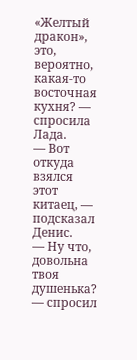«Желтый дракон», это, вероятно, какая-то восточная кухня? — спросила Лада.
— Вот откуда взялся этот китаец, — подсказал Денис.
— Ну что, довольна твоя душенька? — спросил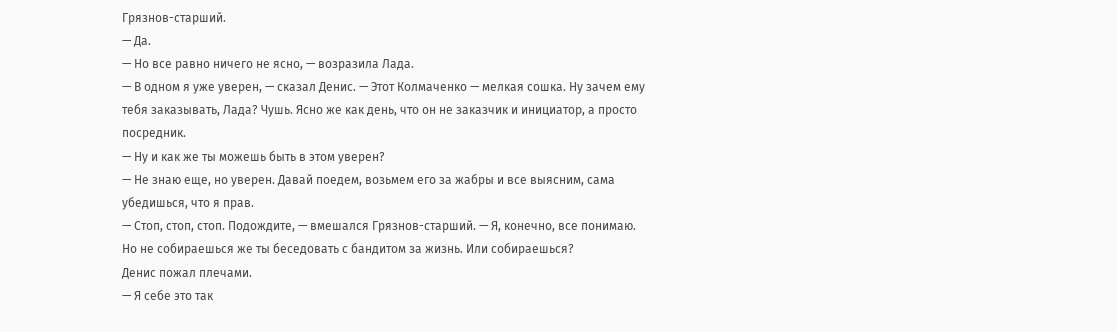Грязнов-старший.
— Да.
— Но все равно ничего не ясно, — возразила Лада.
— В одном я уже уверен, — сказал Денис. — Этот Колмаченко — мелкая сошка. Ну зачем ему тебя заказывать, Лада? Чушь. Ясно же как день, что он не заказчик и инициатор, а просто посредник.
— Ну и как же ты можешь быть в этом уверен?
— Не знаю еще, но уверен. Давай поедем, возьмем его за жабры и все выясним, сама убедишься, что я прав.
— Стоп, стоп, стоп. Подождите, — вмешался Грязнов-старший. — Я, конечно, все понимаю. Но не собираешься же ты беседовать с бандитом за жизнь. Или собираешься?
Денис пожал плечами.
— Я себе это так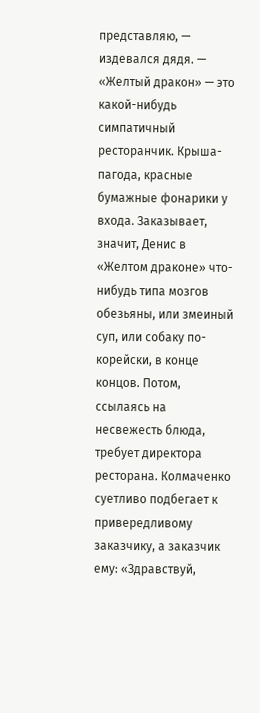представляю, — издевался дядя. — «Желтый дракон» — это какой-нибудь симпатичный ресторанчик. Крыша-пагода, красные бумажные фонарики у входа. Заказывает, значит, Денис в «Желтом драконе» что-нибудь типа мозгов обезьяны, или змеиный суп, или собаку по-корейски, в конце концов. Потом, ссылаясь на несвежесть блюда, требует директора ресторана. Колмаченко суетливо подбегает к привередливому заказчику, а заказчик ему: «Здравствуй,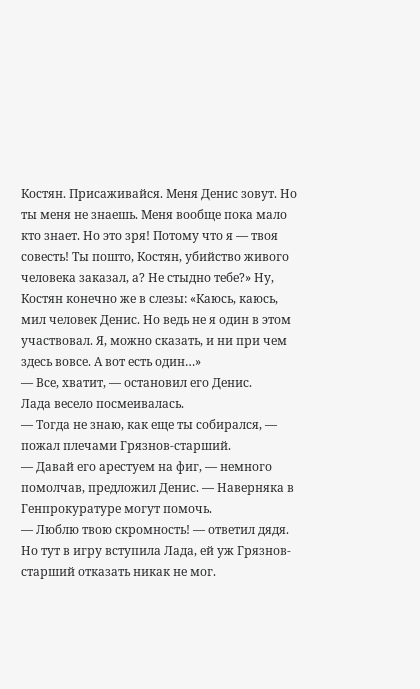Костян. Присаживайся. Меня Денис зовут. Но ты меня не знаешь. Меня вообще пока мало кто знает. Но это зря! Потому что я — твоя совесть! Ты пошто, Костян, убийство живого человека заказал, а? Не стыдно тебе?» Ну, Костян конечно же в слезы: «Каюсь, каюсь, мил человек Денис. Но ведь не я один в этом участвовал. Я, можно сказать, и ни при чем здесь вовсе. А вот есть один…»
— Все, хватит, — остановил его Денис.
Лада весело посмеивалась.
— Тогда не знаю, как еще ты собирался, — пожал плечами Грязнов-старший.
— Давай его арестуем на фиг, — немного помолчав, предложил Денис. — Наверняка в Генпрокуратуре могут помочь.
— Люблю твою скромность! — ответил дядя.
Но тут в игру вступила Лада, ей уж Грязнов-старший отказать никак не мог.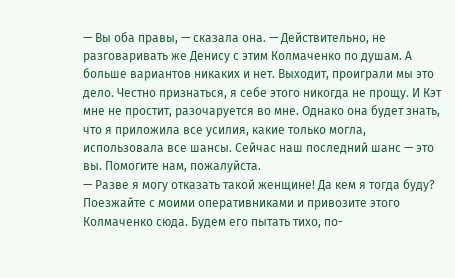— Вы оба правы, — сказала она. — Действительно, не разговаривать же Денису с этим Колмаченко по душам. А больше вариантов никаких и нет. Выходит, проиграли мы это дело. Честно признаться, я себе этого никогда не прощу. И Кэт мне не простит, разочаруется во мне. Однако она будет знать, что я приложила все усилия, какие только могла, использовала все шансы. Сейчас наш последний шанс — это вы. Помогите нам, пожалуйста.
— Разве я могу отказать такой женщине! Да кем я тогда буду? Поезжайте с моими оперативниками и привозите этого Колмаченко сюда. Будем его пытать тихо, по-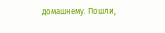домашнему. Пошли,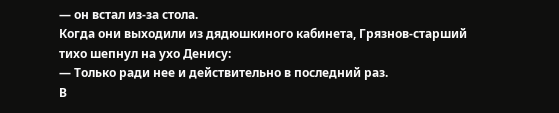— он встал из-за стола.
Когда они выходили из дядюшкиного кабинета, Грязнов-старший тихо шепнул на ухо Денису:
— Только ради нее и действительно в последний раз.
В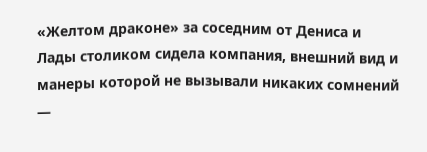«Желтом драконе» за соседним от Дениса и Лады столиком сидела компания, внешний вид и манеры которой не вызывали никаких сомнений —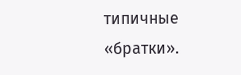типичные «братки».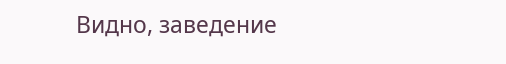Видно, заведение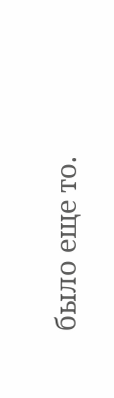было еще то.